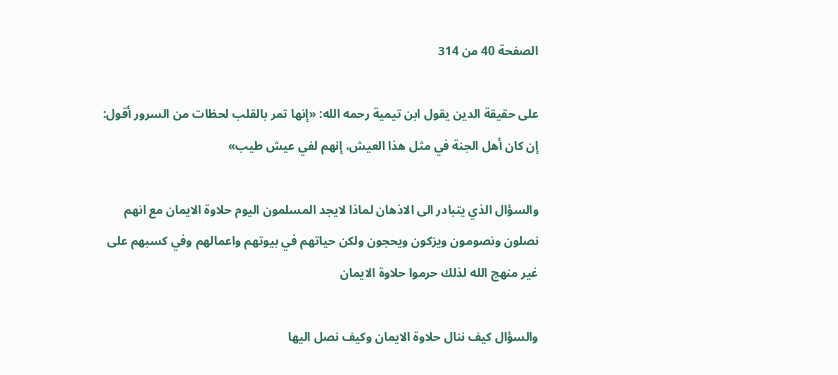الصفحة 40 من 314

على حقيقة الدين يقول ابن تيمية رحمه الله: «إنها تمر بالقلب لحظات من السرور أقول: إن كان أهل الجنة في مثل هذا العيش، إنهم لفي عيش طيب»

والسؤال الذي يتبادر الى الاذهان لماذا لايجد المسلمون اليوم حلاوة الايمان مع انهم نصلون ونصومون ويزكون ويحجون ولكن حياتهم في بيوتهم واعمالهم وفي كسبهم على غير منهج الله لذلك حرموا حلاوة الايمان

والسؤال كيف ننال حلاوة الايمان وكيف نصل اليها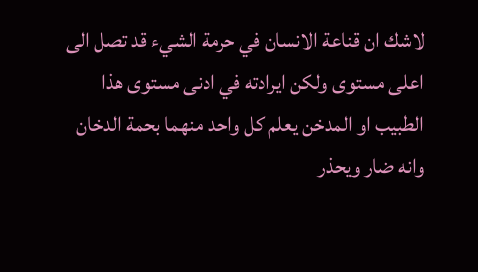لاشك ان قناعة الانسان في حرمة الشيء قد تصل الى اعلى مستوى ولكن ايرادته في ادنى مستوى هذا الطبيب او المدخن يعلم كل واحد منهما بحمة الدخان وانه ضار ويحذر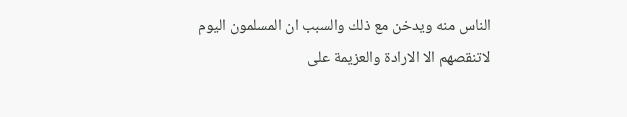الناس منه ويدخن مع ذلك والسبب ان المسلمون اليوم لاتنقصهم الا الارادة والعزيمة على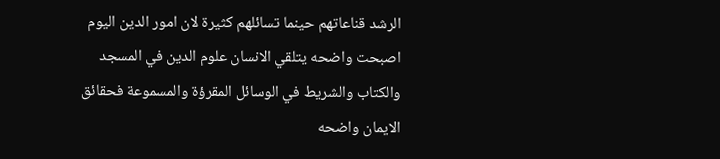الرشد قناعاتهم حينما تسائلهم كثيرة لان امور الدين اليوم اصبحت واضحه يتلقي الانسان علوم الدين في المسجد والكتاب والشريط في الوسائل المقرؤة والمسموعة فحقائق الايمان واضحه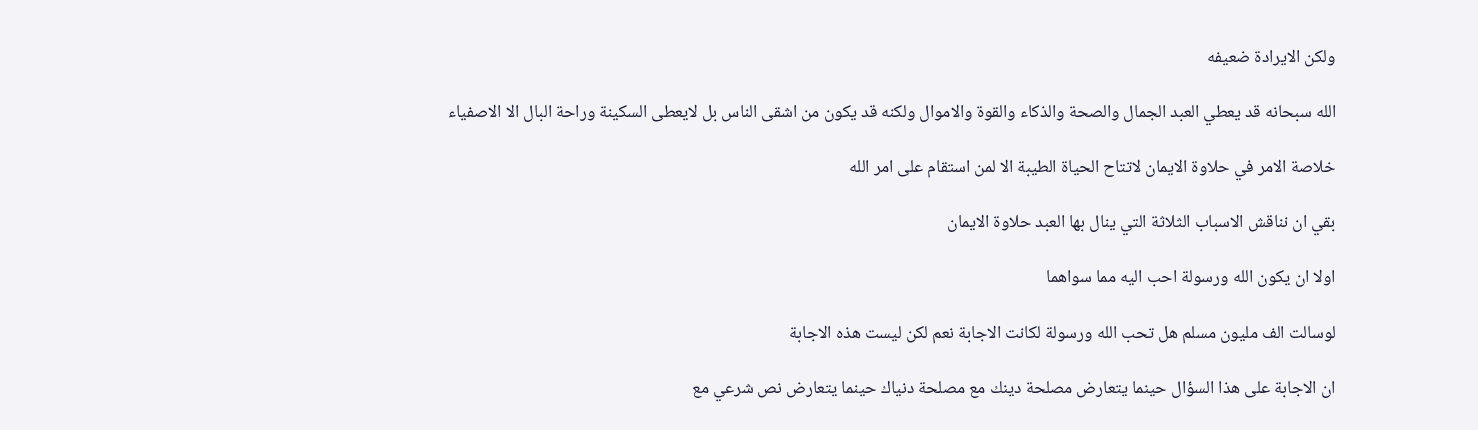ولكن الايرادة ضعيفه

الله سبحانه قد يعطي العبد الجمال والصحة والذكاء والقوة والاموال ولكنه قد يكون من اشقى الناس بل لايعطى السكينة وراحة البال الا الاصفياء

خلاصة الامر في حلاوة الايمان لاتتاح الحياة الطيبة الا لمن استقام على امر الله

بقي ان نناقش الاسباب الثلاثة التي ينال بها العبد حلاوة الايمان

اولا ان يكون الله ورسولة احب اليه مما سواهما

لوسالت الف مليون مسلم هل تحب الله ورسولة لكانت الاجابة نعم لكن ليست هذه الاجابة

ان الاجابة على هذا السؤال حينما يتعارض مصلحة دينك مع مصلحة دنياك حينما يتعارض نص شرعي مع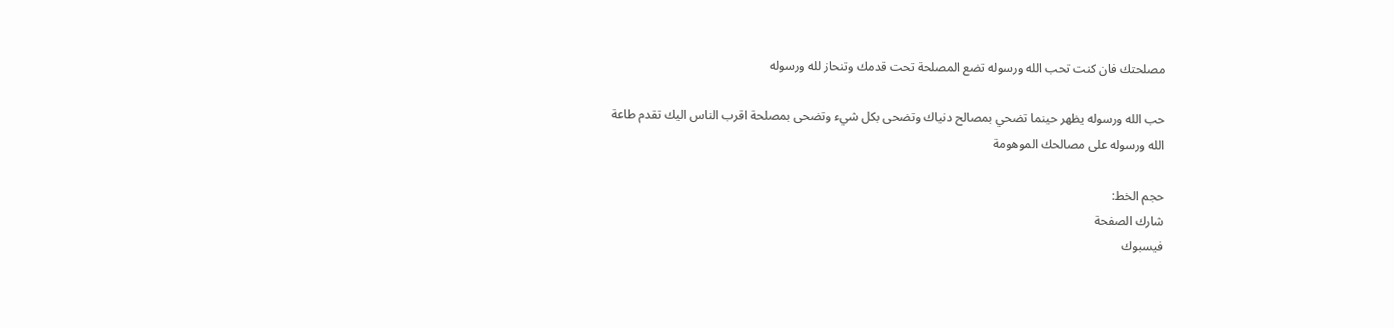مصلحتك فان كنت تحب الله ورسوله تضع المصلحة تحت قدمك وتنحاز لله ورسوله

حب الله ورسوله يظهر حينما تضحي بمصالح دنياك وتضحى بكل شيء وتضحى بمصلحة اقرب الناس اليك تقدم طاعة الله ورسوله على مصالحك الموهومة

حجم الخط:
شارك الصفحة
فيسبوك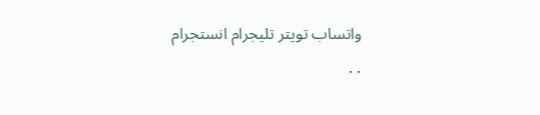واتساب تويتر تليجرام انستجرام
. .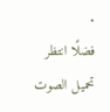.
فضلًا انتظر تحميل الصوت